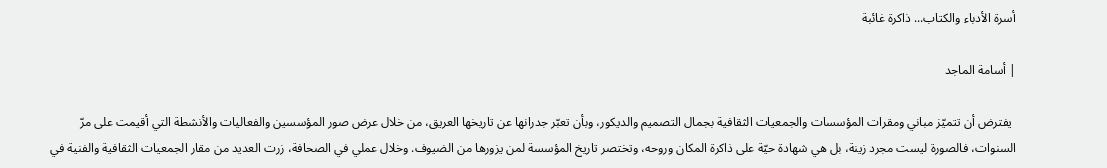أسرة الأدباء والكتاب... ذاكرة غائبة

| أسامة الماجد

 يفترض أن تتميّز مباني ومقرات المؤسسات والجمعيات الثقافية بجمال التصميم والديكور، وبأن تعبّر جدرانها عن تاريخها العريق، من خلال عرض صور المؤسسين والفعاليات والأنشطة التي أقيمت على مرّ السنوات، فالصورة ليست مجرد زينة، بل هي شهادة حيّة على ذاكرة المكان وروحه، وتختصر تاريخ المؤسسة لمن يزورها من الضيوف. وخلال عملي في الصحافة، زرت العديد من مقار الجمعيات الثقافية والفنية في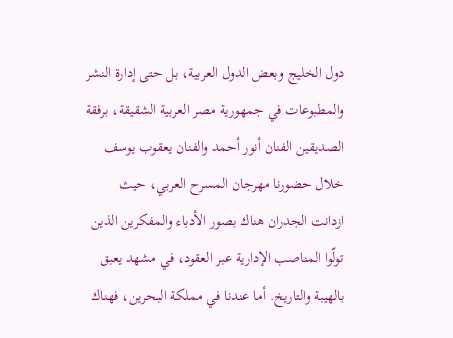دول الخليج وبعض الدول العربية، بل حتى إدارة النشر والمطبوعات في جمهورية مصر العربية الشقيقة، برفقة الصديقين الفنان أنور أحمد والفنان يعقوب يوسف خلال حضورنا مهرجان المسرح العربي، حيث ازدانت الجدران هناك بصور الأدباء والمفكرين الذين تولّوا المناصب الإدارية عبر العقود، في مشهد يعبق بالهيبة والتاريخ. أما عندنا في مملكة البحرين، فهناك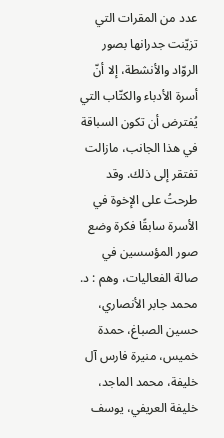عدد من المقرات التي تزيّنت جدرانها بصور الروّاد والأنشطة، إلا أنّ أسرة الأدباء والكتّاب التي يُفترض أن تكون السباقة في هذا الجانب، مازالت تفتقر إلى ذلك. وقد طرحتُ على الإخوة في الأسرة سابقًا فكرة وضع صور المؤسسين في صالة الفعاليات، وهم : د. محمد جابر الأنصاري، حسين الصباغ، حمدة خميس، منيرة فارس آل خليفة، محمد الماجد، خليفة العريفي، يوسف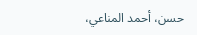حسن، أحمد المناعي،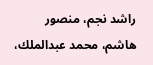راشد نجم، منصور هاشم، محمد عبدالملك،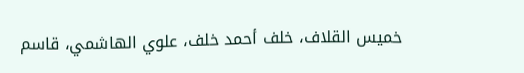خميس القلاف، خلف أحمد خلف، علوي الهاشمي، قاسم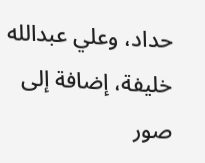حداد، وعلي عبدالله خليفة، إضافة إلى صور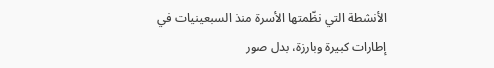الأنشطة التي نظّمتها الأسرة منذ السبعينيات في إطارات كبيرة وبارزة، بدل صور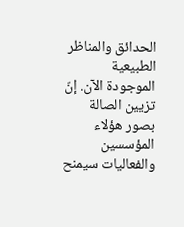الحدائق والمناظر الطبيعية الموجودة الآن. إنّ تزيين الصالة بصور هؤلاء المؤسسين والفعاليات سيمنح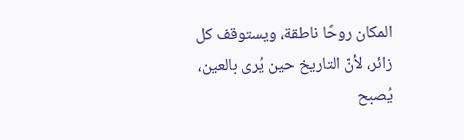المكان روحًا ناطقة، ويستوقف كل زائر، لأنّ التاريخ حين يُرى بالعين، يُصبح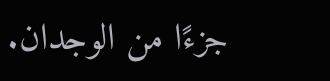جزءًا من الوجدان.